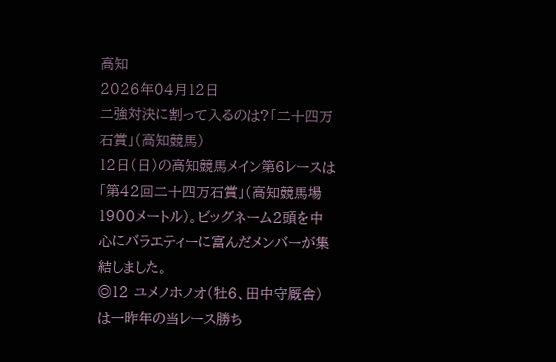高知
2026年04月12日
二強対決に割って入るのは?「二十四万石賞」(高知競馬)
12日(日)の高知競馬メイン第6レースは「第42回二十四万石賞」(高知競馬場1900メートル)。ビッグネーム2頭を中心にバラエティーに富んだメンバーが集結しました。
◎12 ユメノホノオ(牡6、田中守厩舎)は一昨年の当レース勝ち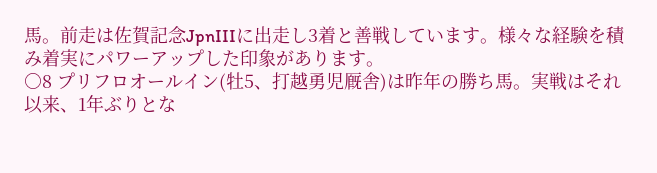馬。前走は佐賀記念JpnIIIに出走し3着と善戦しています。様々な経験を積み着実にパワーアップした印象があります。
○8 プリフロオールイン(牡5、打越勇児厩舎)は昨年の勝ち馬。実戦はそれ以来、1年ぶりとな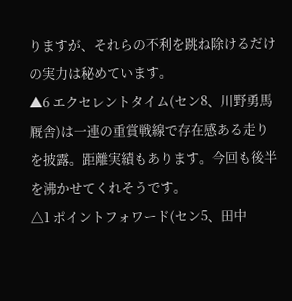りますが、それらの不利を跳ね除けるだけの実力は秘めています。
▲6 エクセレントタイム(セン8、川野勇馬厩舎)は一連の重賞戦線で存在感ある走りを披露。距離実績もあります。今回も後半を沸かせてくれそうです。
△1 ポイントフォワード(セン5、田中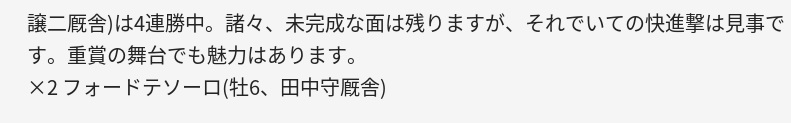譲二厩舎)は4連勝中。諸々、未完成な面は残りますが、それでいての快進撃は見事です。重賞の舞台でも魅力はあります。
×2 フォードテソーロ(牡6、田中守厩舎)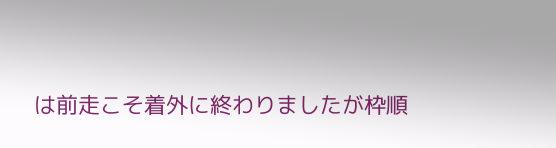は前走こそ着外に終わりましたが枠順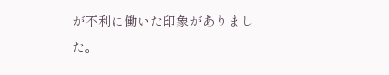が不利に働いた印象がありました。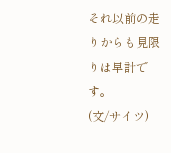それ以前の走りからも見限りは早計です。
(文/サイツ)